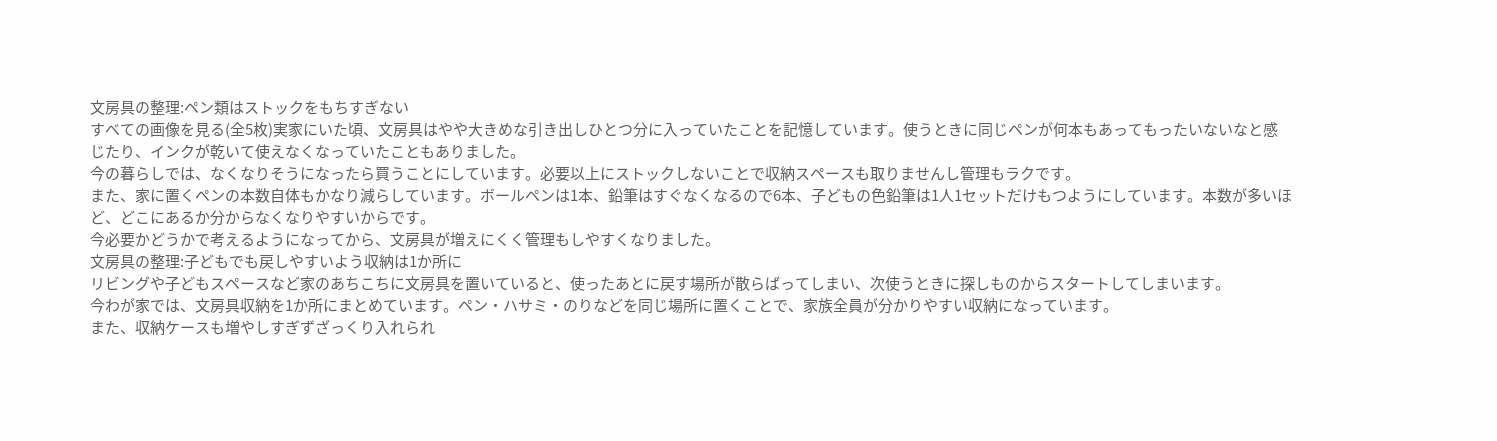文房具の整理:ペン類はストックをもちすぎない
すべての画像を見る(全5枚)実家にいた頃、文房具はやや大きめな引き出しひとつ分に入っていたことを記憶しています。使うときに同じペンが何本もあってもったいないなと感じたり、インクが乾いて使えなくなっていたこともありました。
今の暮らしでは、なくなりそうになったら買うことにしています。必要以上にストックしないことで収納スペースも取りませんし管理もラクです。
また、家に置くペンの本数自体もかなり減らしています。ボールペンは1本、鉛筆はすぐなくなるので6本、子どもの色鉛筆は1人1セットだけもつようにしています。本数が多いほど、どこにあるか分からなくなりやすいからです。
今必要かどうかで考えるようになってから、文房具が増えにくく管理もしやすくなりました。
文房具の整理:子どもでも戻しやすいよう収納は1か所に
リビングや子どもスペースなど家のあちこちに文房具を置いていると、使ったあとに戻す場所が散らばってしまい、次使うときに探しものからスタートしてしまいます。
今わが家では、文房具収納を1か所にまとめています。ペン・ハサミ・のりなどを同じ場所に置くことで、家族全員が分かりやすい収納になっています。
また、収納ケースも増やしすぎずざっくり入れられ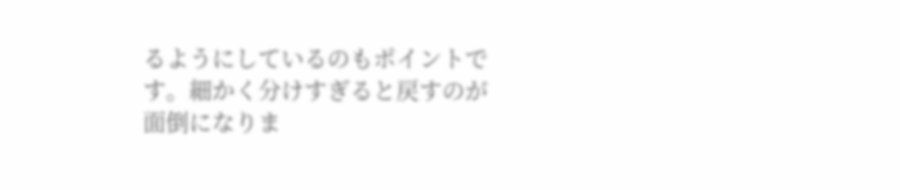るようにしているのもポイントです。細かく分けすぎると戻すのが面倒になりま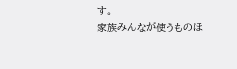す。
家族みんなが使うものほ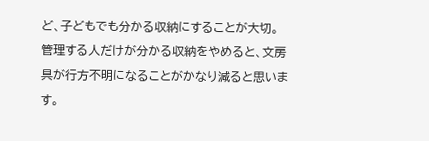ど、子どもでも分かる収納にすることが大切。管理する人だけが分かる収納をやめると、文房具が行方不明になることがかなり減ると思います。